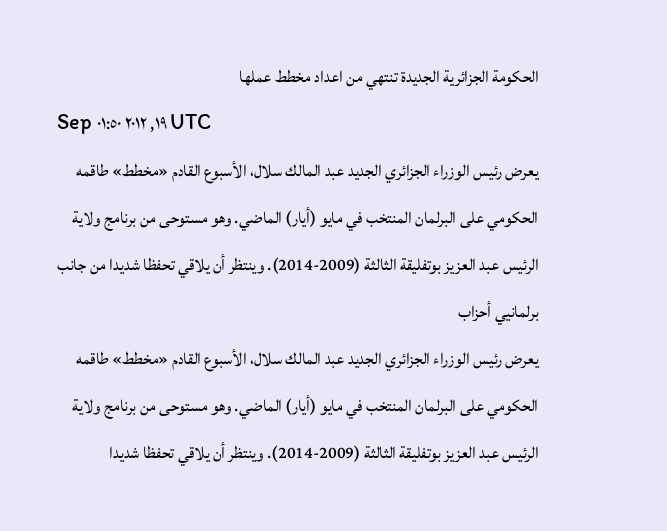الحكومة الجزائرية الجديدة تنتهي من اعداد مخطط عملها
Sep ١٩, ٢٠١٢ ٠١:٥٠ UTC
يعرض رئيس الوزراء الجزائري الجديد عبد المالك سلال، الأسبوع القادم «مخطط» طاقمه الحكومي على البرلمان المنتخب في مايو (أيار) الماضي. وهو مستوحى من برنامج ولاية الرئيس عبد العزيز بوتفليقة الثالثة (2009-2014). وينتظر أن يلاقي تحفظا شديدا من جانب برلمانيي أحزاب
يعرض رئيس الوزراء الجزائري الجديد عبد المالك سلال، الأسبوع القادم «مخطط» طاقمه الحكومي على البرلمان المنتخب في مايو (أيار) الماضي. وهو مستوحى من برنامج ولاية الرئيس عبد العزيز بوتفليقة الثالثة (2009-2014). وينتظر أن يلاقي تحفظا شديدا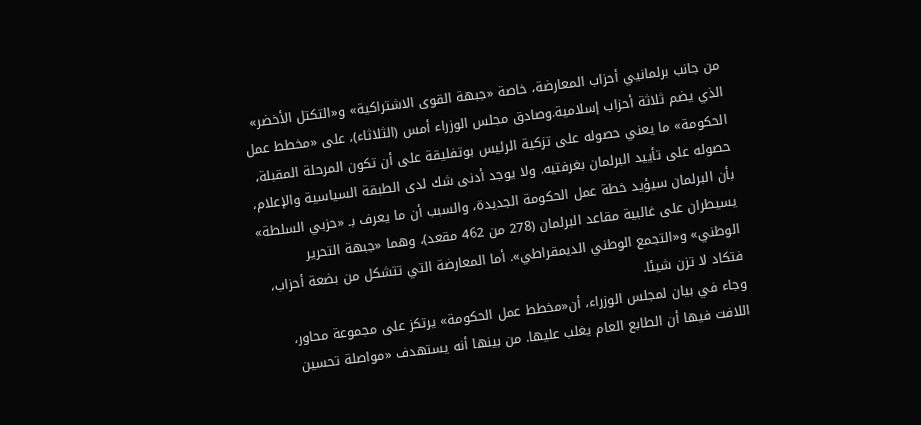من جانب برلمانيي أحزاب المعارضة، خاصة «جبهة القوى الاشتراكية» و«التكتل الأخضر» الذي يضم ثلاثة أحزاب إسلامية.وصادق مجلس الوزراء أمس (الثلاثاء)، على «مخطط عمل الحكومة» ما يعني حصوله على تزكية الرئيس بوتفليقة على أن تكون المرحلة المقبلة، حصوله على تأييد البرلمان بغرفتيه. ولا يوجد أدنى شك لدى الطبقة السياسية والإعلام، بأن البرلمان سيؤيد خطة عمل الحكومة الجديدة، والسبب أن ما يعرف بـ «حزبي السلطة» يسيطران على غالبية مقاعد البرلمان (278 من 462 مقعد)، وهما «جبهة التحرير الوطني» و«التجمع الوطني الديمقراطي». أما المعارضة التي تتشكل من بضعة أحزاب، فتكاد لا تزن شيئا.
وجاء في بيان لمجلس الوزراء، أن«مخطط عمل الحكومة» يرتكز على مجموعة محاور، اللافت فيها أن الطابع العام يغلب عليها. من بينها أنه يستهدف «مواصلة تحسين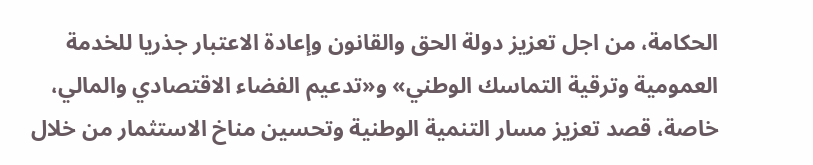الحكامة، من اجل تعزيز دولة الحق والقانون وإعادة الاعتبار جذريا للخدمة العمومية وترقية التماسك الوطني» و«تدعيم الفضاء الاقتصادي والمالي، خاصة، قصد تعزيز مسار التنمية الوطنية وتحسين مناخ الاستثمار من خلال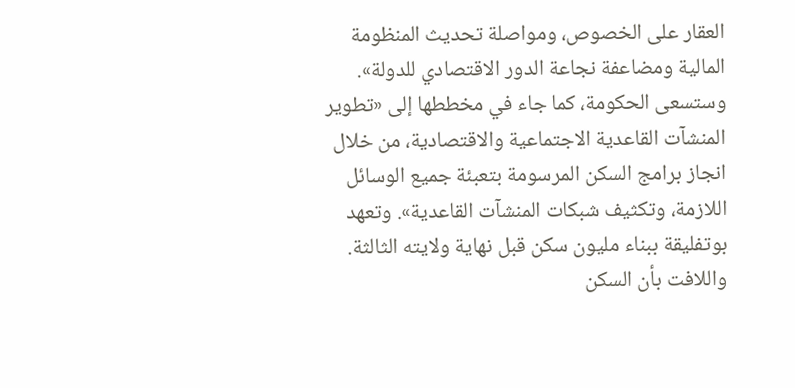العقار على الخصوص، ومواصلة تحديث المنظومة المالية ومضاعفة نجاعة الدور الاقتصادي للدولة».
وستسعى الحكومة، كما جاء في مخططها إلى «تطوير المنشآت القاعدية الاجتماعية والاقتصادية، من خلال انجاز برامج السكن المرسومة بتعبئة جميع الوسائل اللازمة، وتكثيف شبكات المنشآت القاعدية». وتعهد بوتفليقة ببناء مليون سكن قبل نهاية ولايته الثالثة. واللافت بأن السكن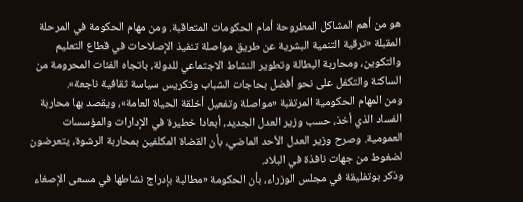هو من أهم المشاكل المطروحة أمام الحكومات المتعاقبة. ومن مهام الحكومة في المرحلة المقبلة «ترقية التنمية البشرية عن طريق مواصلة تنفيذ الإصلاحات في قطاع التعليم والتكوين، ومحاربة البطالة وتطوير النشاط الاجتماعي للدولة، باتجاه الفئات المحرومة من الساكنة والتكفل على نحو أفضل بحاجات الشباب وتكريس سياسة ثقافية ناجعة».
ومن المهام الحكومية المرتقبة «مواصلة وتفعيل أخلقة الحياة العامة»، ويقصد بها محاربة الفساد الذي أخذ، حسب وزير العدل الجديد، أبعادا خطيرة في الإدارات والمؤسسات العمومية. وصرح وزير العدل الأحد الماضي، بأن القضاة المكلفين بمحاربة الرشوة، يتعرضون لضغوط من جهات نافذة في البلاد.
وذكر بوتفليقة في مجلس الوزراء، بأن الحكومة «مطالبة بإدراج نشاطها في مسعى الإصغاء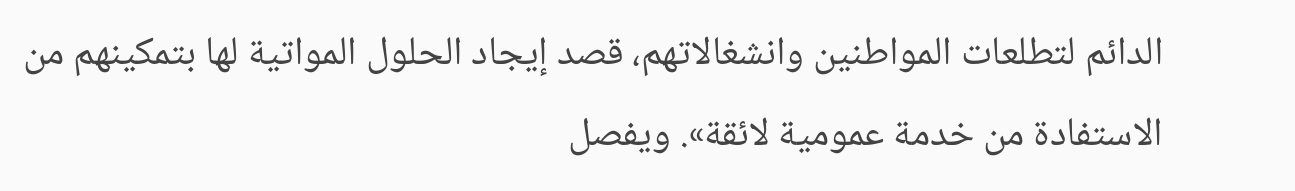الدائم لتطلعات المواطنين وانشغالاتهم، قصد إيجاد الحلول المواتية لها بتمكينهم من الاستفادة من خدمة عمومية لائقة». ويفصل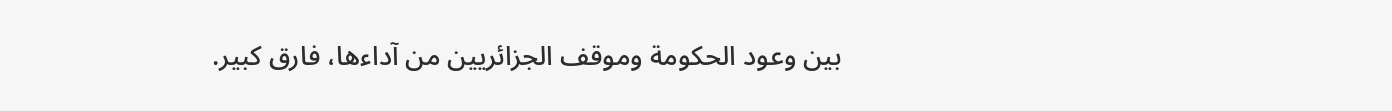بين وعود الحكومة وموقف الجزائريين من آداءها، فارق كبير.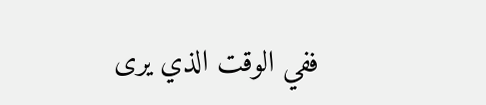ففي الوقت الذي يرى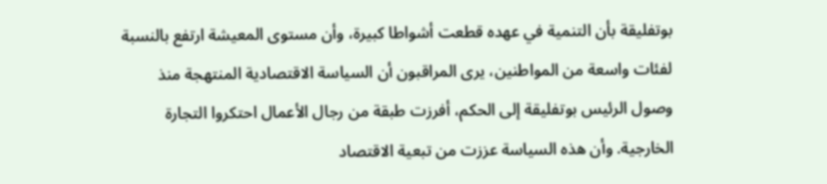بوتفليقة بأن التنمية في عهده قطعت أشواطا كبيرة، وأن مستوى المعيشة ارتفع بالنسبة لفئات واسعة من المواطنين، يرى المراقبون أن السياسة الاقتصادية المنتهجة منذ وصول الرئيس بوتفليقة إلى الحكم، أفرزت طبقة من رجال الأعمال احتكروا التجارة الخارجية. وأن هذه السياسة عززت من تبعية الاقتصاد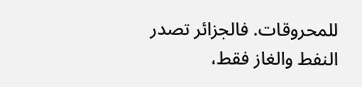للمحروقات. فالجزائر تصدر النفط والغاز فقط،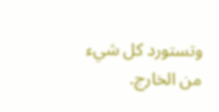وتستورد كل شيء من الخارج.